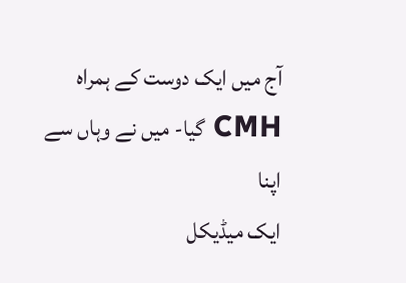آج میں ایک دوست کے ہمراہ CMH گیا- میں نے وہاں سے اپنا
ایک میڈیکل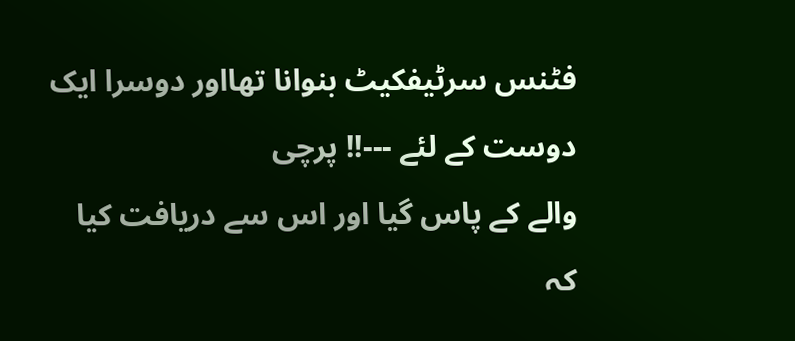فٹنس سرٹیفکیٹ بنوانا تھااور دوسرا ایک دوست کے لئے ---!! پرچی
والے کے پاس گیا اور اس سے دریافت کیا کہ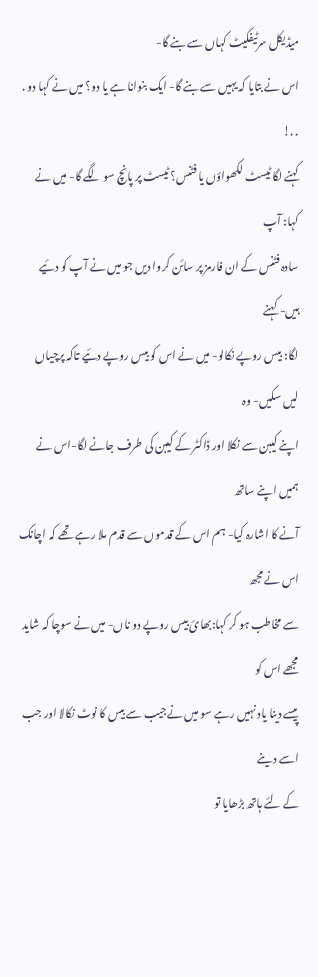میڈیکل سرٹیفکیٹ کہاں سے بنے گا-
اس نے بتایا کہ یہیں سے بنے گا- ایک بنوانا ہے یا دو؟ میں نے کہا دو . . .!
کہنے لگا ٹیسٹ لکھواؤں یا فٹنس؟ ٹیسٹ پر پانچ سو لگے گا- میں نے کہا: آپ
سادہ فٹنس کے ان فارمز پر سائن کروا دیں جو میں نے آپ کو دئیے ہیں- کہنے
لگا: بیس روپے نکالو- میں نے اس کو بیس روپے دئیے تاکہ پرچیاں لیں سکیں- وہ
اپنے کیبن سے نکلا اور ڈاکٹر کے کیبن کی طرف جانے لگا-اس نے ہمیں اپنے ساتھ
آنے کا اشارہ کیا- ہم اس کے قدموں سے قدم ملا رہے تھے کہ اچانک اس نے مجھ
سے مخاطب ہو کر کہا:بھائ بیس روپے دو ناں- میں نے سوچا کہ شاید مجھے اس کو
پیسے دینا یاد نہیں رہے سو میں نےجیب سے بیس کا نوٹ نکالا اور جب اسے دینے
کے لئے ہاتھ بڑھایا تو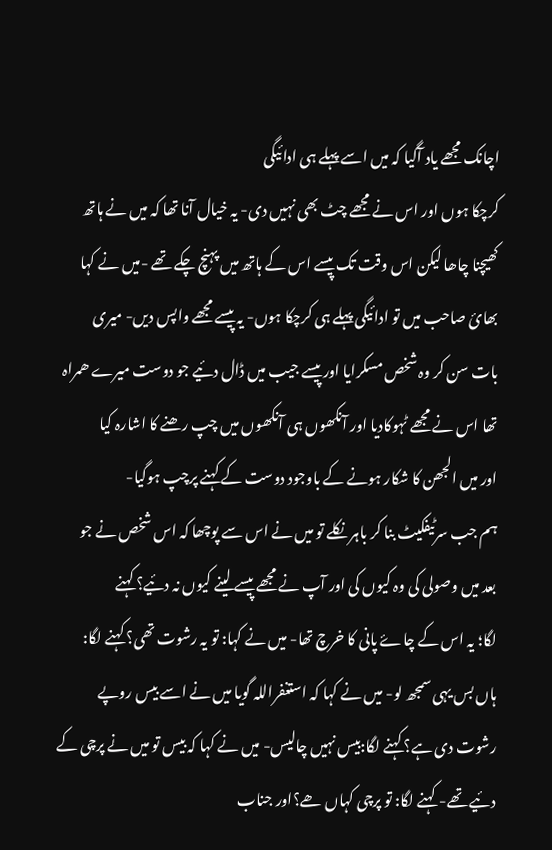اچانک مجھے یاد آگیا کہ میں اسے پہلے ہی ادائیگی
کرچکا ہوں اور اس نے مجھے چٹ بھی نہیں دی- یہ خیال آنا تھا کہ میں نے ہاتھ
کھیچنا چاھا لیکن اس وقت تک پیسے اس کے ہاتھ میں پہنچ چکے تھے -میں نے کہا
بھائ صاحب میں تو ادائیگی پہلے ہی کرچکا ہوں- یہ پیسے مجھے واپس دیں- میری
بات سن کر وہ شخص مسکرایا اور پیسے جیب میں ڈال دئیے جو دوست میرے ھمراہ
تھا اس نے مجھے ٹہوکادیا اور آنکھوں ہی آنکھوں میں چپ رھنے کا اشارہ کیا
اور میں الجھن کا شکار ہونے کے باوجود دوست کے کہنے پرچپ ہوگیا-
ہم جب سرٹیفکیٹ بنا کر باہر نکلے تو میں نے اس سے پوچھا کہ اس شخص نے جو
بعد میں وصولی کی وہ کیوں کی اور آپ نے مجھے پیسے لینے کیوں نہ دئیے؟ کہنے
لگا؛ یہ اس کے چاۓ پانی کا خرچ تھا- میں نے کہا: تو یہ رشوت تھی؟ کہنے لگا:
ہاں بس یہی سمجھ لو- میں نے کہا کہ استغفراللہ گویا میں نے اسے بیس روپے
رشوت دی ہے؟ کہنے لگا:بیس نہیں چالیس- میں نے کہا کہ بیس تو میں نے پرچی کے
دئیے تھے- کہنے لگا: تو پرچی کہاں ھے؟اور جناب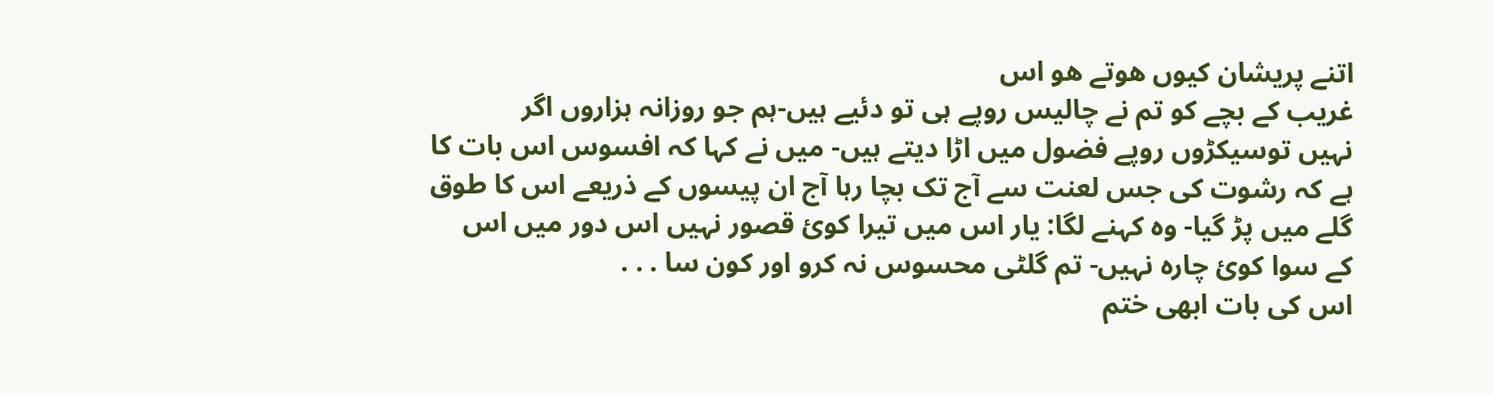اتنے پریشان کیوں ھوتے ھو اس
غریب کے بچے کو تم نے چالیس روپے ہی تو دئیے ہیں-ہم جو روزانہ ہزاروں اگر
نہیں توسیکڑوں روپے فضول میں اڑا دیتے ہیں- میں نے کہا کہ افسوس اس بات کا
ہے کہ رشوت کی جس لعنت سے آج تک بچا رہا آج ان پیسوں کے ذریعے اس کا طوق
گلے میں پڑ گیا- وہ کہنے لگا: یار اس میں تیرا کوئ قصور نہیں اس دور میں اس
کے سوا کوئ چارہ نہیں- تم گلٹی محسوس نہ کرو اور کون سا . . .
اس کی بات ابھی ختم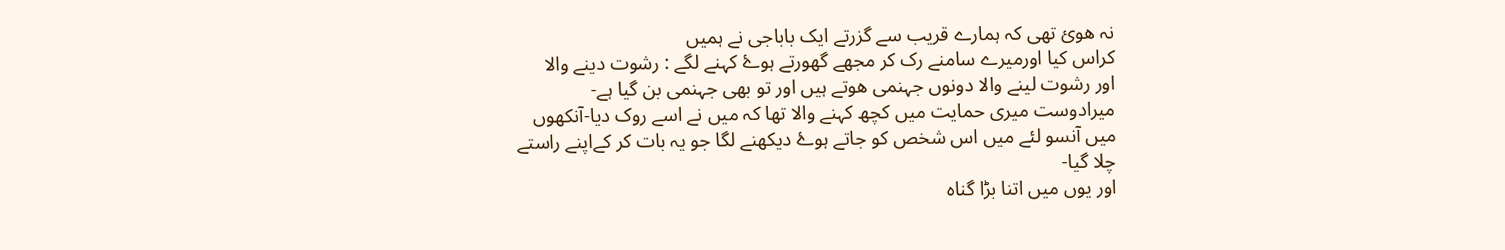نہ ھوئ تھی کہ ہمارے قریب سے گزرتے ایک باباجی نے ہمیں
کراس کیا اورمیرے سامنے رک کر مجھے گھورتے ہوۓ کہنے لگے : رشوت دینے والا
اور رشوت لینے والا دونوں جہنمی ھوتے ہیں اور تو بھی جہنمی بن گیا ہے-
میرادوست میری حمایت میں کچھ کہنے والا تھا کہ میں نے اسے روک دیا-آنکھوں
میں آنسو لئے میں اس شخص کو جاتے ہوۓ دیکھنے لگا جو یہ بات کر کےاپنے راستے
چلا گیا-
اور یوں میں اتنا بڑا گناہ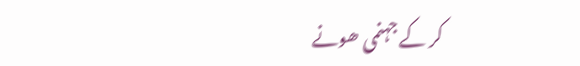کر کے جہنمی ھونے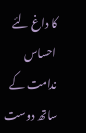کا داغ لئے احساس ندامت کے
ساتھ دوست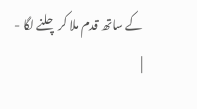کے ساتھ قدم ملا کر چلنے لگا - |